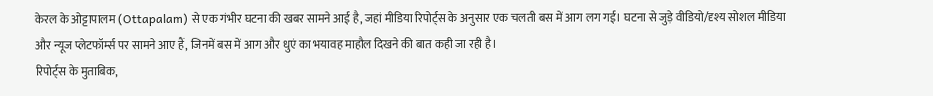केरल के ओट्टापालम (Ottapalam) से एक गंभीर घटना की खबर सामने आई है, जहां मीडिया रिपोर्ट्स के अनुसार एक चलती बस में आग लग गई। घटना से जुड़े वीडियो/दृश्य सोशल मीडिया और न्यूज प्लेटफॉर्म्स पर सामने आए हैं, जिनमें बस में आग और धुएं का भयावह माहौल दिखने की बात कही जा रही है।
रिपोर्ट्स के मुताबिक,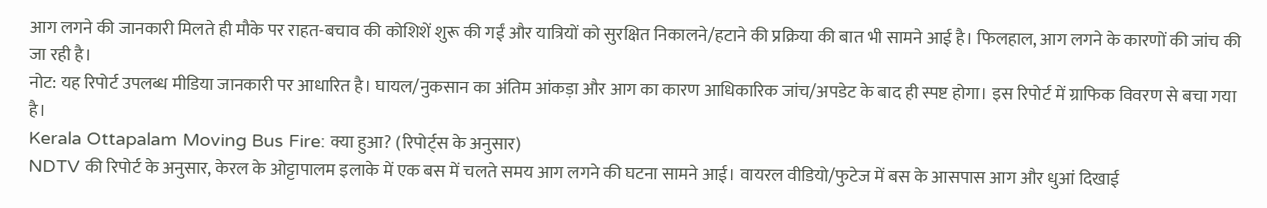आग लगने की जानकारी मिलते ही मौके पर राहत-बचाव की कोशिशें शुरू की गईं और यात्रियों को सुरक्षित निकालने/हटाने की प्रक्रिया की बात भी सामने आई है। फिलहाल, आग लगने के कारणों की जांच की जा रही है।
नोट: यह रिपोर्ट उपलब्ध मीडिया जानकारी पर आधारित है। घायल/नुकसान का अंतिम आंकड़ा और आग का कारण आधिकारिक जांच/अपडेट के बाद ही स्पष्ट होगा। इस रिपोर्ट में ग्राफिक विवरण से बचा गया है।
Kerala Ottapalam Moving Bus Fire: क्या हुआ? (रिपोर्ट्स के अनुसार)
NDTV की रिपोर्ट के अनुसार, केरल के ओट्टापालम इलाके में एक बस में चलते समय आग लगने की घटना सामने आई। वायरल वीडियो/फुटेज में बस के आसपास आग और धुआं दिखाई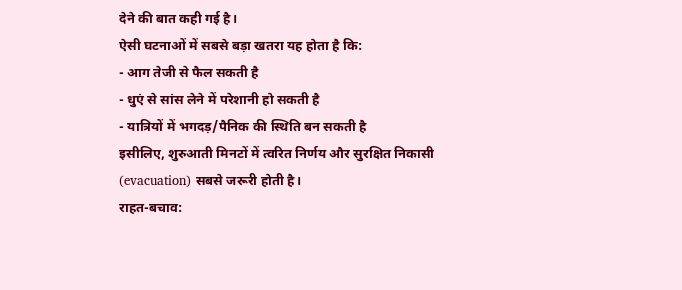देने की बात कही गई है।
ऐसी घटनाओं में सबसे बड़ा खतरा यह होता है कि:
- आग तेजी से फैल सकती है
- धुएं से सांस लेने में परेशानी हो सकती है
- यात्रियों में भगदड़/पैनिक की स्थिति बन सकती है
इसीलिए, शुरुआती मिनटों में त्वरित निर्णय और सुरक्षित निकासी (evacuation) सबसे जरूरी होती है।
राहत-बचाव: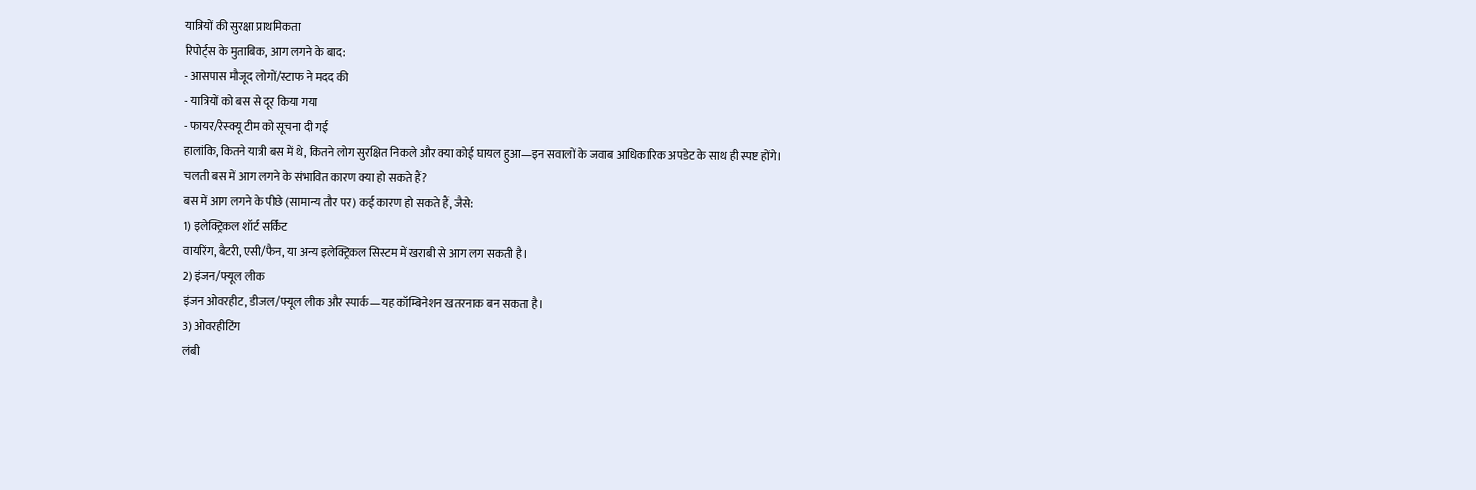यात्रियों की सुरक्षा प्राथमिकता
रिपोर्ट्स के मुताबिक, आग लगने के बाद:
- आसपास मौजूद लोगों/स्टाफ ने मदद की
- यात्रियों को बस से दूर किया गया
- फायर/रेस्क्यू टीम को सूचना दी गई
हालांकि, कितने यात्री बस में थे, कितने लोग सुरक्षित निकले और क्या कोई घायल हुआ—इन सवालों के जवाब आधिकारिक अपडेट के साथ ही स्पष्ट होंगे।
चलती बस में आग लगने के संभावित कारण क्या हो सकते हैं?
बस में आग लगने के पीछे (सामान्य तौर पर) कई कारण हो सकते हैं, जैसे:
1) इलेक्ट्रिकल शॉर्ट सर्किट
वायरिंग, बैटरी, एसी/फैन, या अन्य इलेक्ट्रिकल सिस्टम में खराबी से आग लग सकती है।
2) इंजन/फ्यूल लीक
इंजन ओवरहीट, डीजल/फ्यूल लीक और स्पार्क—यह कॉम्बिनेशन खतरनाक बन सकता है।
3) ओवरहीटिंग
लंबी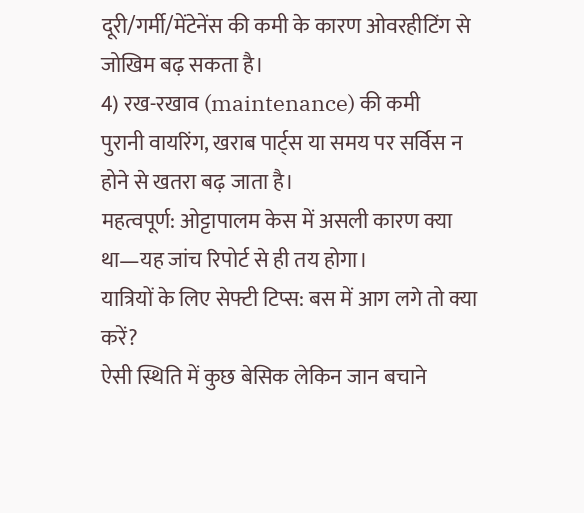दूरी/गर्मी/मेंटेनेंस की कमी के कारण ओवरहीटिंग से जोखिम बढ़ सकता है।
4) रख-रखाव (maintenance) की कमी
पुरानी वायरिंग, खराब पार्ट्स या समय पर सर्विस न होने से खतरा बढ़ जाता है।
महत्वपूर्ण: ओट्टापालम केस में असली कारण क्या था—यह जांच रिपोर्ट से ही तय होगा।
यात्रियों के लिए सेफ्टी टिप्स: बस में आग लगे तो क्या करें?
ऐसी स्थिति में कुछ बेसिक लेकिन जान बचाने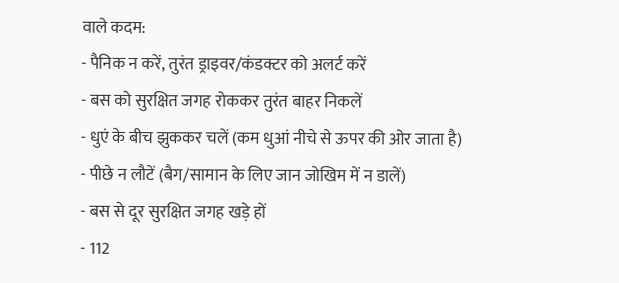वाले कदम:
- पैनिक न करें, तुरंत ड्राइवर/कंडक्टर को अलर्ट करें
- बस को सुरक्षित जगह रोककर तुरंत बाहर निकलें
- धुएं के बीच झुककर चलें (कम धुआं नीचे से ऊपर की ओर जाता है)
- पीछे न लौटें (बैग/सामान के लिए जान जोखिम में न डालें)
- बस से दूर सुरक्षित जगह खड़े हों
- 112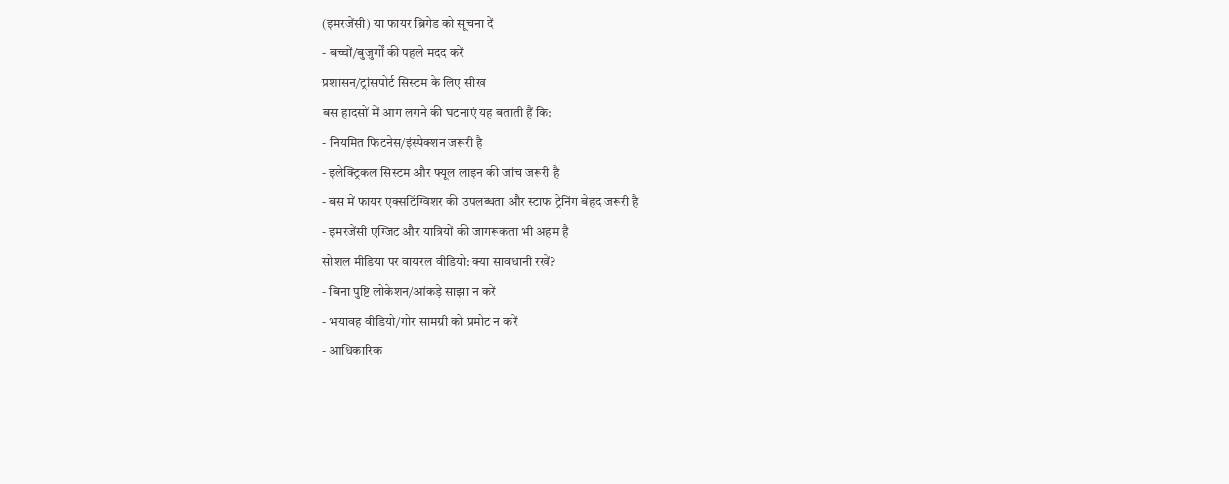(इमरजेंसी) या फायर ब्रिगेड को सूचना दें
- बच्चों/बुजुर्गों की पहले मदद करें
प्रशासन/ट्रांसपोर्ट सिस्टम के लिए सीख
बस हादसों में आग लगने की घटनाएं यह बताती हैं कि:
- नियमित फिटनेस/इंस्पेक्शन जरूरी है
- इलेक्ट्रिकल सिस्टम और फ्यूल लाइन की जांच जरूरी है
- बस में फायर एक्सटिंग्विशर की उपलब्धता और स्टाफ ट्रेनिंग बेहद जरूरी है
- इमरजेंसी एग्जिट और यात्रियों की जागरूकता भी अहम है
सोशल मीडिया पर वायरल वीडियो: क्या सावधानी रखें?
- बिना पुष्टि लोकेशन/आंकड़े साझा न करें
- भयावह वीडियो/गोर सामग्री को प्रमोट न करें
- आधिकारिक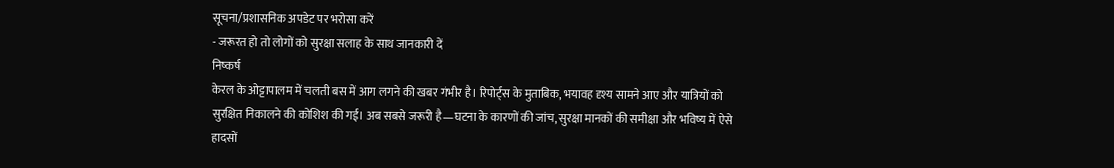सूचना/प्रशासनिक अपडेट पर भरोसा करें
- जरूरत हो तो लोगों को सुरक्षा सलाह के साथ जानकारी दें
निष्कर्ष
केरल के ओट्टापालम में चलती बस में आग लगने की खबर गंभीर है। रिपोर्ट्स के मुताबिक, भयावह दृश्य सामने आए और यात्रियों को सुरक्षित निकालने की कोशिश की गई। अब सबसे जरूरी है—घटना के कारणों की जांच, सुरक्षा मानकों की समीक्षा और भविष्य में ऐसे हादसों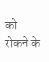को रोकने के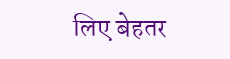लिए बेहतर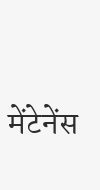मेंटेनेंस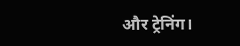और ट्रेनिंग।